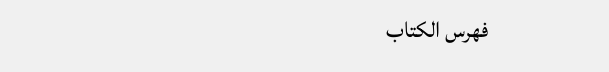فهرس الكتاب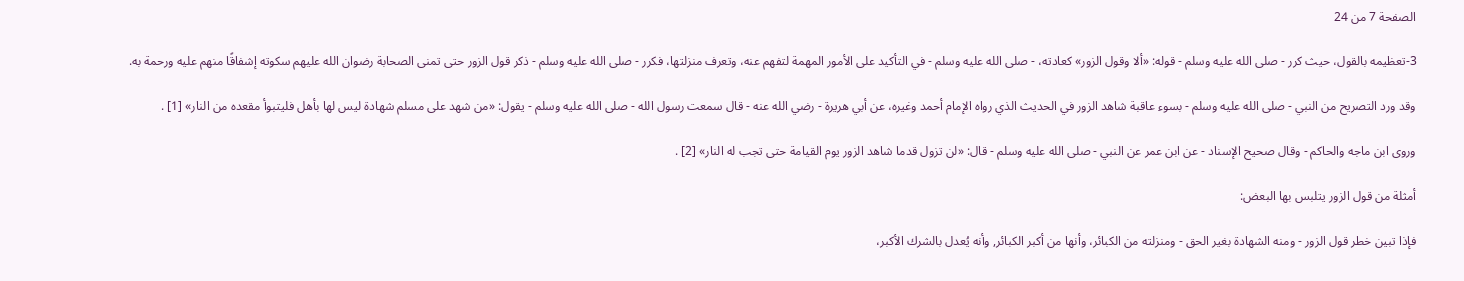الصفحة 7 من 24

3-تعظيمه بالقول، حيث كرر - صلى الله عليه وسلم - قوله: «ألا وقول الزور» كعادته، - صلى الله عليه وسلم - في التأكيد على الأمور المهمة لتفهم عنه، وتعرف منزلتها، فكرر - صلى الله عليه وسلم - ذكر قول الزور حتى تمنى الصحابة رضوان الله عليهم سكوته إشفاقًا منهم عليه ورحمة به.

وقد ورد التصريح من النبي - صلى الله عليه وسلم - بسوء عاقبة شاهد الزور في الحديث الذي رواه الإمام أحمد وغيره، عن أبي هريرة - رضي الله عنه - قال سمعت رسول الله - صلى الله عليه وسلم - يقول: «من شهد على مسلم شهادة ليس لها بأهل فليتبوأ مقعده من النار» [1] .

وروى ابن ماجه والحاكم - وقال صحيح الإسناد - عن ابن عمر عن النبي - صلى الله عليه وسلم - قال: «لن تزول قدما شاهد الزور يوم القيامة حتى تجب له النار» [2] .

أمثلة من قول الزور يتلبس بها البعض:

فإذا تبين خطر قول الزور - ومنه الشهادة بغير الحق - ومنزلته من الكبائر، وأنها من أكبر الكبائر, وأنه يُعدل بالشرك الأكبر،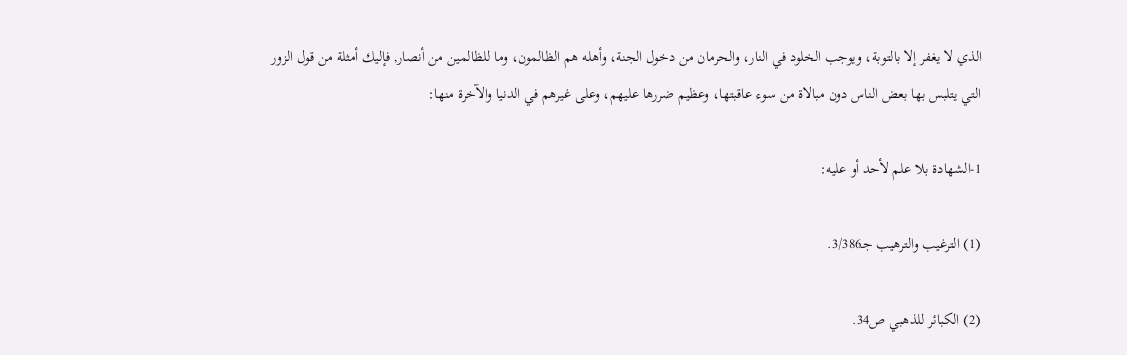الذي لا يغفر إلا بالتوبة، ويوجب الخلود في النار، والحرمان من دخول الجنة، وأهله هم الظالمون، وما للظالمين من أنصار, فإليك أمثلة من قول الزور التي يتلبس بها بعض الناس دون مبالاة من سوء عاقبتها، وعظيم ضررها عليهم، وعلى غيرهم في الدنيا والآخرة منها:

1-الشهادة بلا علم لأحد أو عليه:

(1) الترغيب والترهيب جـ3/386.

(2) الكبائر للذهبي ص34.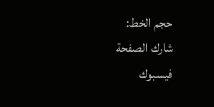حجم الخط:
شارك الصفحة
فيسبوك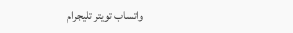واتساب تويتر تليجرام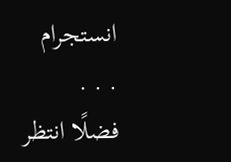انستجرام
. . .
فضلًا انتظر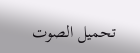تحميل الصوت